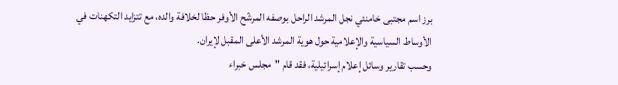برز اسم مجتبى خامنئي نجل المرشد الراحل بوصفه المرشّح الأوفر حظا لخلافة والده، مع تتزايد التكهنات في الأوساط السياسية والإعلامية حول هوية المرشد الأعلى المقبل لإيران.
وحسب تقارير وسائل إعلام إسرائيلية، فقد قام "مجلس خبراء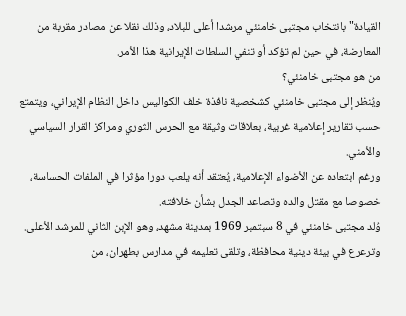القيادة" بانتخاب مجتبى خامنئي مرشدا أعلى للبلاد، وذلك نقلا عن مصادر مقربة من المعارضة، في حين لم تؤكد أو تنفي السلطات الإيرانية هذا الأمر.
من هو مجتبى خامنئي؟
ويُنظر إلى مجتبى خامنئي كشخصية نافذة خلف الكواليس داخل النظام الإيراني، ويتمتع حسب تقارير إعلامية غربية، بعلاقات وثيقة مع الحرس الثوري ومراكز القرار السياسي والأمني.
ورغم ابتعاده عن الأضواء الإعلامية، يُعتقد أنه يلعب دورا مؤثرا في الملفات الحساسة، خصوصا مع مقتل والده وتصاعد الجدل بشأن خلافته.
وُلد مجتبى خامنئي في 8 سبتمبر 1969 بمدينة مشهد، وهو الإبن الثاني للمرشد الأعلى.
وترعرع في بيئة دينية محافظة، وتلقى تعليمه في مدارس بطهران، من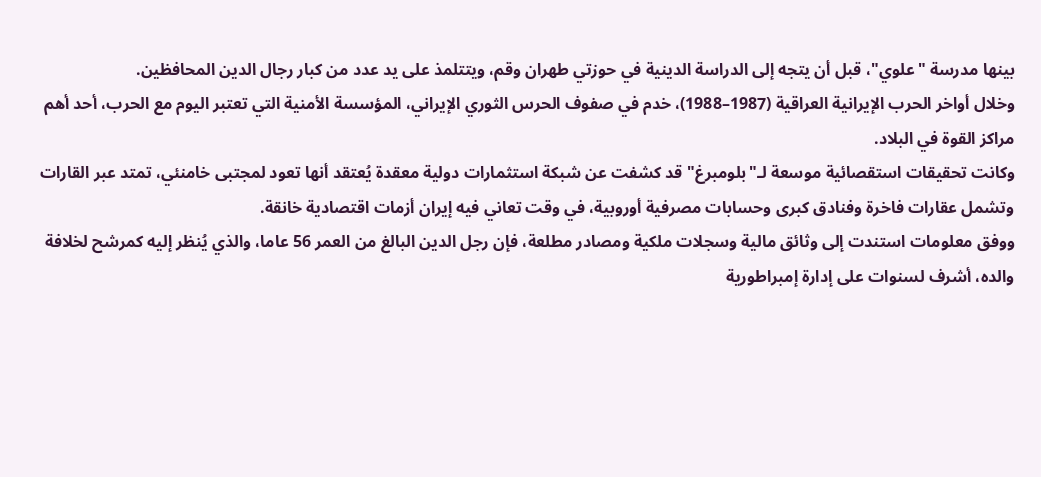بينها مدرسة "علوي"، قبل أن يتجه إلى الدراسة الدينية في حوزتي طهران وقم، ويتتلمذ على يد عدد من كبار رجال الدين المحافظين.
وخلال أواخر الحرب الإيرانية العراقية (1987–1988)، خدم في صفوف الحرس الثوري الإيراني، المؤسسة الأمنية التي تعتبر اليوم مع الحرب، أحد أهم مراكز القوة في البلاد.
وكانت تحقيقات استقصائية موسعة لـ"بلومبرغ" قد كشفت عن شبكة استثمارات دولية معقدة يُعتقد أنها تعود لمجتبى خامنئي، تمتد عبر القارات وتشمل عقارات فاخرة وفنادق كبرى وحسابات مصرفية أوروبية، في وقت تعاني فيه إيران أزمات اقتصادية خانقة.
ووفق معلومات استندت إلى وثائق مالية وسجلات ملكية ومصادر مطلعة، فإن رجل الدين البالغ من العمر 56 عاما، والذي يُنظر إليه كمرشح لخلافة والده، أشرف لسنوات على إدارة إمبراطورية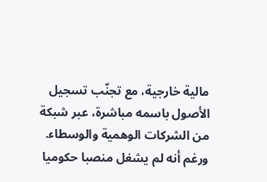مالية خارجية، مع تجنّب تسجيل الأصول باسمه مباشرة، عبر شبكة من الشركات الوهمية والوسطاء.
ورغم أنه لم يشغل منصبا حكوميا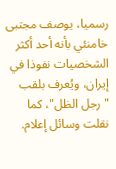رسميا، يوصف مجتبى خامنئي بأنه أحد أكثر الشخصيات نفوذا في إيران، ويُعرف بلقب "رجل الظل"، كما نقلت وسائل إعلام.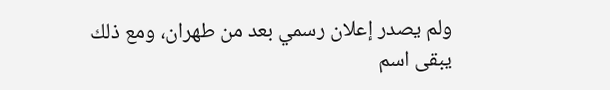ولم يصدر إعلان رسمي بعد من طهران، ومع ذلك يبقى اسم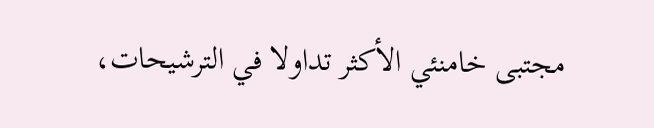مجتبى خامنئي الأكثر تداولا في الترشيحات،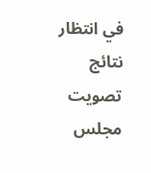في انتظار نتائج تصويت مجلس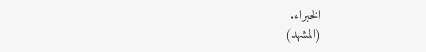الخبراء.
(المشهد)